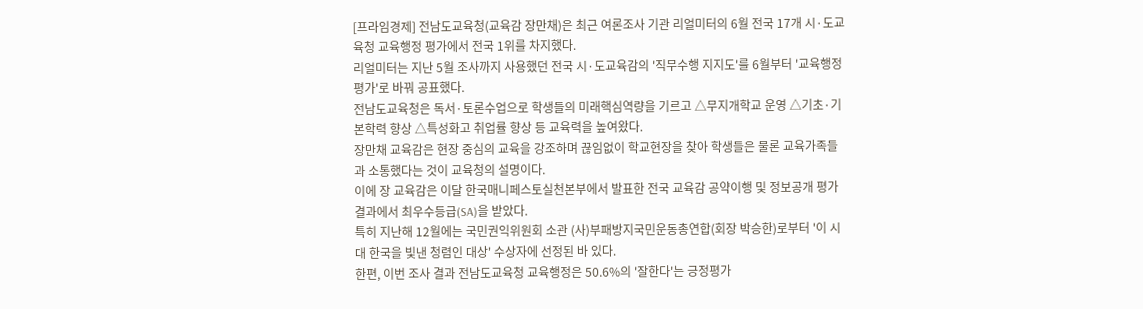[프라임경제] 전남도교육청(교육감 장만채)은 최근 여론조사 기관 리얼미터의 6월 전국 17개 시·도교육청 교육행정 평가에서 전국 1위를 차지했다.
리얼미터는 지난 5월 조사까지 사용했던 전국 시·도교육감의 '직무수행 지지도'를 6월부터 '교육행정 평가'로 바꿔 공표했다.
전남도교육청은 독서·토론수업으로 학생들의 미래핵심역량을 기르고 △무지개학교 운영 △기초·기본학력 향상 △특성화고 취업률 향상 등 교육력을 높여왔다.
장만채 교육감은 현장 중심의 교육을 강조하며 끊임없이 학교현장을 찾아 학생들은 물론 교육가족들과 소통했다는 것이 교육청의 설명이다.
이에 장 교육감은 이달 한국매니페스토실천본부에서 발표한 전국 교육감 공약이행 및 정보공개 평가 결과에서 최우수등급(SA)을 받았다.
특히 지난해 12월에는 국민권익위원회 소관 (사)부패방지국민운동총연합(회장 박승한)로부터 '이 시대 한국을 빛낸 청렴인 대상' 수상자에 선정된 바 있다.
한편, 이번 조사 결과 전남도교육청 교육행정은 50.6%의 '잘한다'는 긍정평가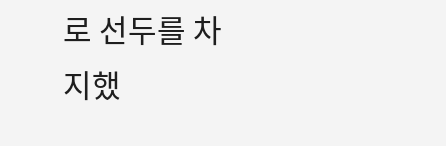로 선두를 차지했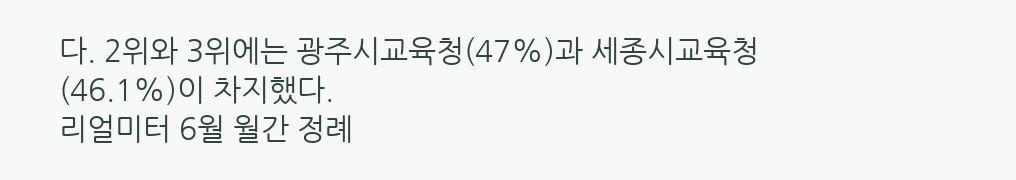다. 2위와 3위에는 광주시교육청(47%)과 세종시교육청(46.1%)이 차지했다.
리얼미터 6월 월간 정례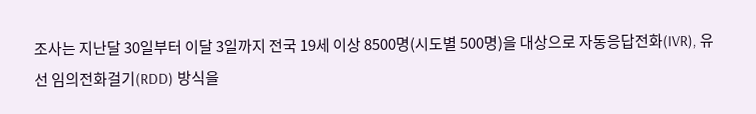조사는 지난달 30일부터 이달 3일까지 전국 19세 이상 8500명(시도별 500명)을 대상으로 자동응답전화(IVR), 유선 임의전화걸기(RDD) 방식을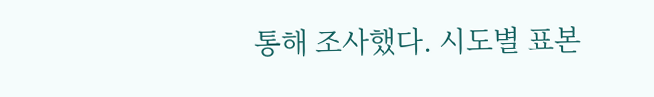통해 조사했다. 시도별 표본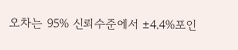오차는 95% 신뢰수준에서 ±4.4%포인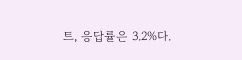트, 응답률은 3.2%다.